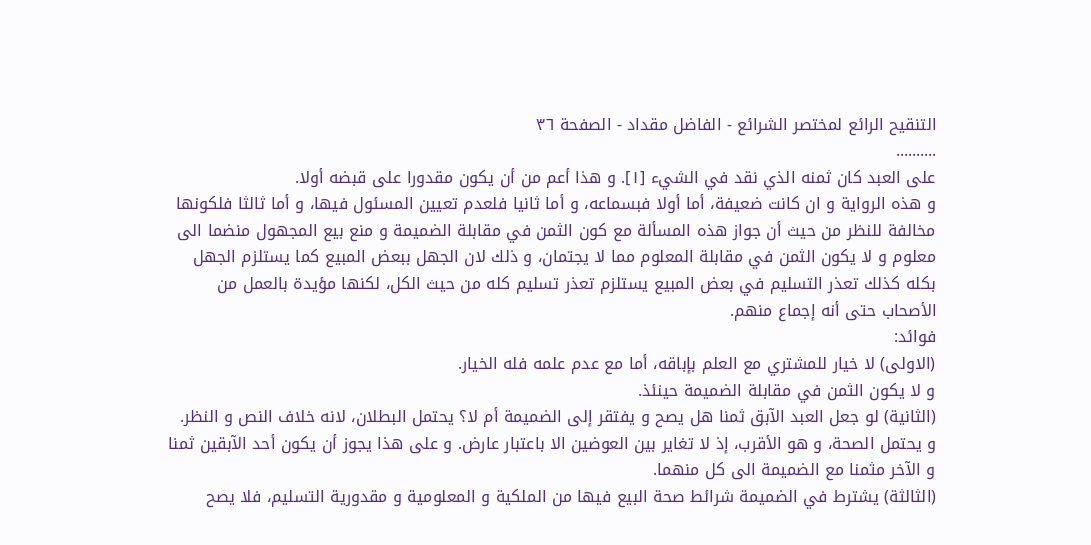التنقيح الرائع لمختصر الشرائع - الفاضل مقداد - الصفحة ٣٦
..........
على العبد كان ثمنه الذي نقد في الشيء [١]. و هذا أعم من أن يكون مقدورا على قبضه أولا.
و هذه الرواية و ان كانت ضعيفة، أما أولا فبسماعه، و أما ثانيا فلعدم تعيين المسئول فيها، و أما ثالثا فلكونها مخالفة للنظر من حيث أن جواز هذه المسألة مع كون الثمن في مقابلة الضميمة و منع بيع المجهول منضما الى معلوم و لا يكون الثمن في مقابلة المعلوم مما لا يجتمان، و ذلك لان الجهل ببعض المبيع كما يستلزم الجهل بكله كذلك تعذر التسليم في بعض المبيع يستلزم تعذر تسليم كله من حيث الكل، لكنها مؤيدة بالعمل من الأصحاب حتى أنه إجماع منهم.
فوائد:
(الاولى) لا خيار للمشتري مع العلم بإباقه، أما مع عدم علمه فله الخيار.
و لا يكون الثمن في مقابلة الضميمة حينئذ.
(الثانية) لو جعل العبد الآبق ثمنا هل يصح و يفتقر إلى الضميمة أم لا؟ يحتمل البطلان، لانه خلاف النص و النظر. و يحتمل الصحة، و هو الأقرب، إذ لا تغاير بين العوضين الا باعتبار عارض. و على هذا يجوز أن يكون أحد الآبقين ثمنا و الآخر مثمنا مع الضميمة الى كل منهما.
(الثالثة) يشترط في الضميمة شرائط صحة البيع فيها من الملكية و المعلومية و مقدورية التسليم، فلا يصح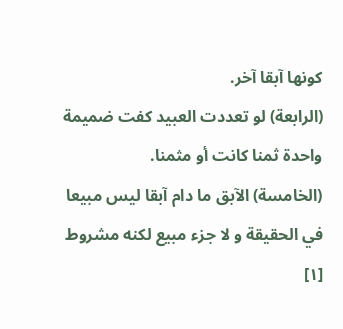كونها آبقا آخر.
(الرابعة) لو تعددت العبيد كفت ضميمة واحدة ثمنا كانت أو مثمنا.
(الخامسة) الآبق ما دام آبقا ليس مبيعا في الحقيقة و لا جزء مبيع لكنه مشروط
[١]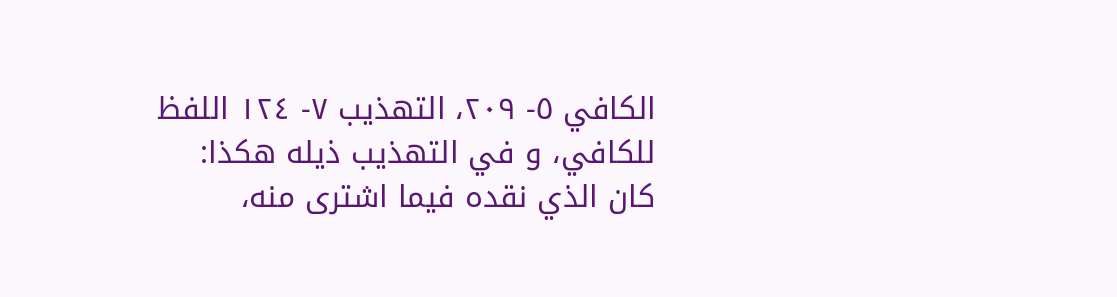الكافي ٥- ٢٠٩، التهذيب ٧- ١٢٤ اللفظ للكافي، و في التهذيب ذيله هكذا:
كان الذي نقده فيما اشترى منه،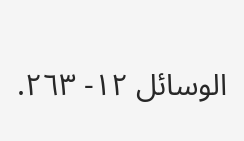الوسائل ١٢- ٢٦٣.